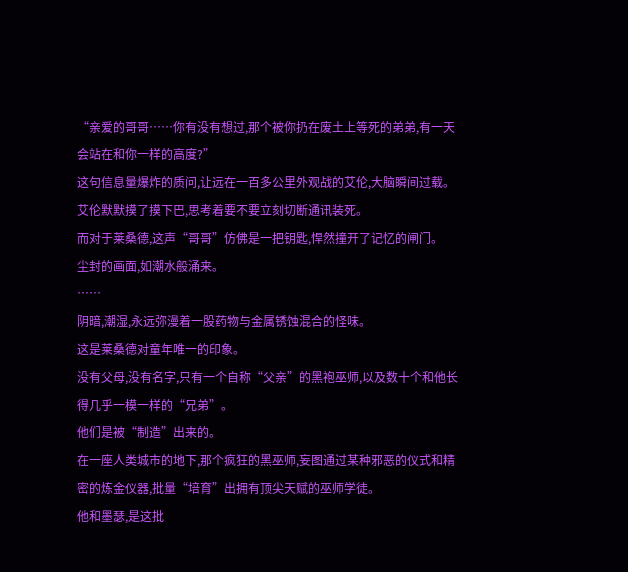“亲爱的哥哥……你有没有想过,那个被你扔在废土上等死的弟弟,有一天会站在和你一样的高度?”
这句信息量爆炸的质问,让远在一百多公里外观战的艾伦,大脑瞬间过载。
艾伦默默摸了摸下巴,思考着要不要立刻切断通讯装死。
而对于莱桑德,这声“哥哥”仿佛是一把钥匙,悍然撞开了记忆的闸门。
尘封的画面,如潮水般涌来。
……
阴暗,潮湿,永远弥漫着一股药物与金属锈蚀混合的怪味。
这是莱桑德对童年唯一的印象。
没有父母,没有名字,只有一个自称“父亲”的黑袍巫师,以及数十个和他长得几乎一模一样的“兄弟”。
他们是被“制造”出来的。
在一座人类城市的地下,那个疯狂的黑巫师,妄图通过某种邪恶的仪式和精密的炼金仪器,批量“培育”出拥有顶尖天赋的巫师学徒。
他和墨瑟,是这批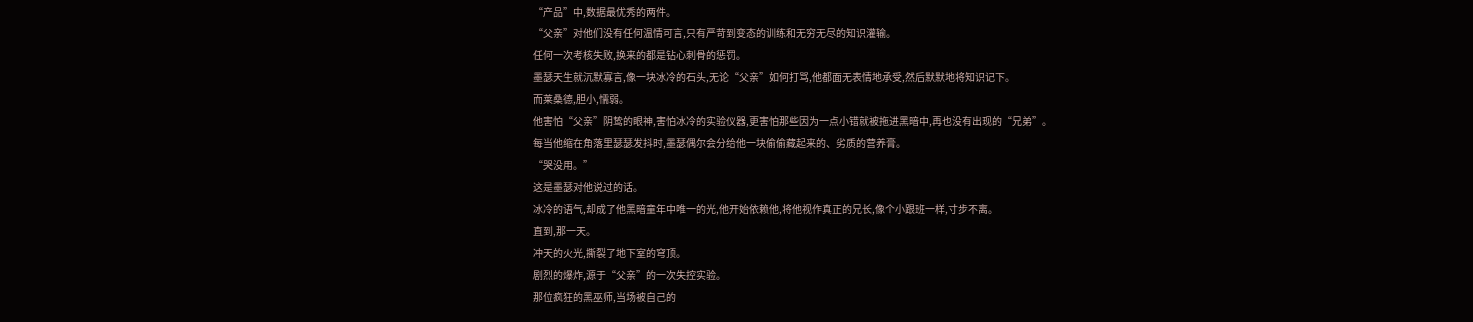“产品”中,数据最优秀的两件。
“父亲”对他们没有任何温情可言,只有严苛到变态的训练和无穷无尽的知识灌输。
任何一次考核失败,换来的都是钻心刺骨的惩罚。
墨瑟天生就沉默寡言,像一块冰冷的石头,无论“父亲”如何打骂,他都面无表情地承受,然后默默地将知识记下。
而莱桑德,胆小,懦弱。
他害怕“父亲”阴鸷的眼神,害怕冰冷的实验仪器,更害怕那些因为一点小错就被拖进黑暗中,再也没有出现的“兄弟”。
每当他缩在角落里瑟瑟发抖时,墨瑟偶尔会分给他一块偷偷藏起来的、劣质的营养膏。
“哭没用。”
这是墨瑟对他说过的话。
冰冷的语气,却成了他黑暗童年中唯一的光,他开始依赖他,将他视作真正的兄长,像个小跟班一样,寸步不离。
直到,那一天。
冲天的火光,撕裂了地下室的穹顶。
剧烈的爆炸,源于“父亲”的一次失控实验。
那位疯狂的黑巫师,当场被自己的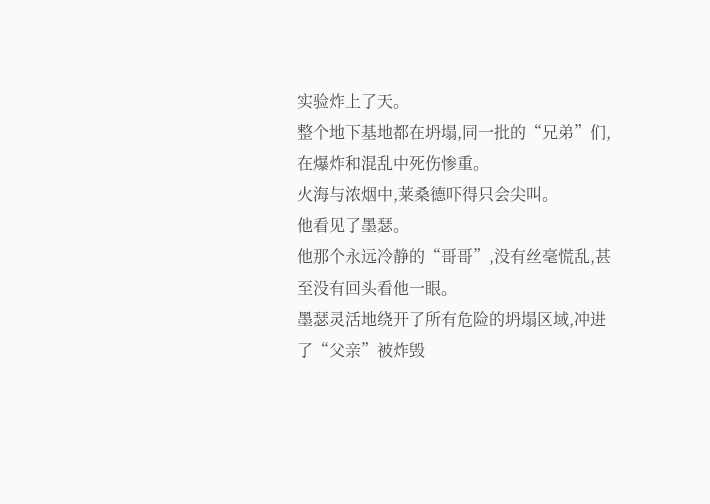实验炸上了天。
整个地下基地都在坍塌,同一批的“兄弟”们,在爆炸和混乱中死伤惨重。
火海与浓烟中,莱桑德吓得只会尖叫。
他看见了墨瑟。
他那个永远冷静的“哥哥”,没有丝毫慌乱,甚至没有回头看他一眼。
墨瑟灵活地绕开了所有危险的坍塌区域,冲进了“父亲”被炸毁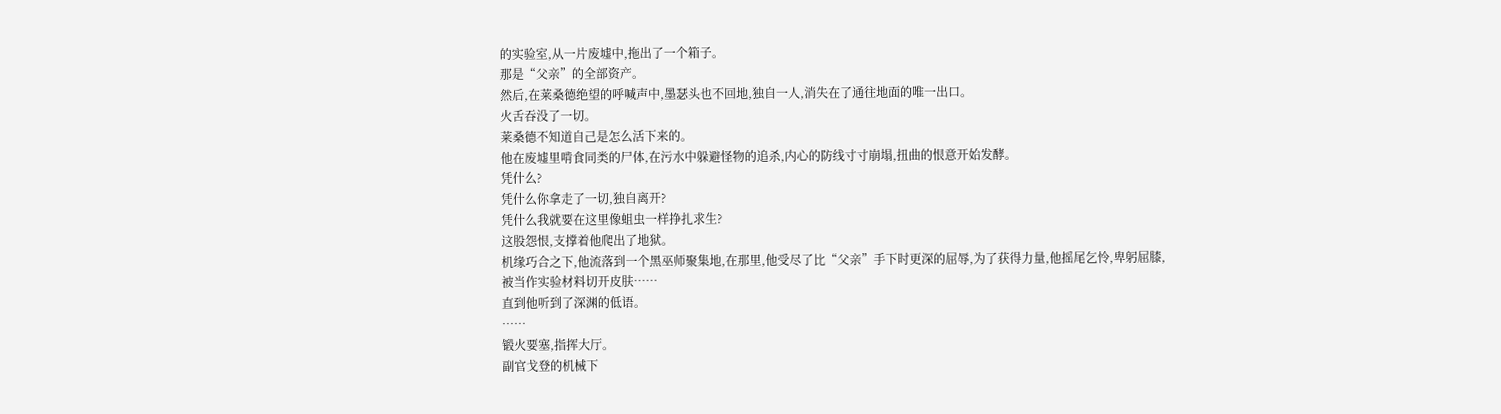的实验室,从一片废墟中,拖出了一个箱子。
那是“父亲”的全部资产。
然后,在莱桑德绝望的呼喊声中,墨瑟头也不回地,独自一人,消失在了通往地面的唯一出口。
火舌吞没了一切。
莱桑德不知道自己是怎么活下来的。
他在废墟里啃食同类的尸体,在污水中躲避怪物的追杀,内心的防线寸寸崩塌,扭曲的恨意开始发酵。
凭什么?
凭什么你拿走了一切,独自离开?
凭什么我就要在这里像蛆虫一样挣扎求生?
这股怨恨,支撑着他爬出了地狱。
机缘巧合之下,他流落到一个黑巫师聚集地,在那里,他受尽了比“父亲”手下时更深的屈辱,为了获得力量,他摇尾乞怜,卑躬屈膝,被当作实验材料切开皮肤……
直到他听到了深渊的低语。
……
锻火要塞,指挥大厅。
副官戈登的机械下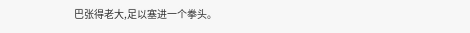巴张得老大,足以塞进一个拳头。